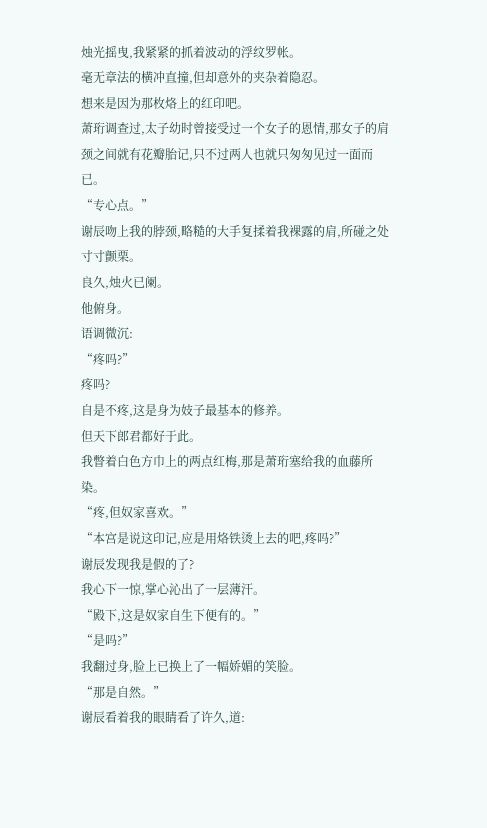烛光摇曳,我紧紧的抓着波动的浮纹罗帐。
毫无章法的横冲直撞,但却意外的夹杂着隐忍。
想来是因为那枚烙上的红印吧。
萧珩调查过,太子幼时曾接受过一个女子的恩情,那女子的肩颈之间就有花瓣胎记,只不过两人也就只匆匆见过一面而已。
“专心点。”
谢辰吻上我的脖颈,略糙的大手复揉着我裸露的肩,所碰之处寸寸颤栗。
良久,烛火已阑。
他俯身。
语调微沉:
“疼吗?”
疼吗?
自是不疼,这是身为妓子最基本的修养。
但天下郎君都好于此。
我瞥着白色方巾上的两点红梅,那是萧珩塞给我的血藤所染。
“疼,但奴家喜欢。”
“本宫是说这印记,应是用烙铁烫上去的吧,疼吗?”
谢辰发现我是假的了?
我心下一惊,掌心沁出了一层薄汗。
“殿下,这是奴家自生下便有的。”
“是吗?”
我翻过身,脸上已换上了一幅娇媚的笑脸。
“那是自然。”
谢辰看着我的眼睛看了许久,道: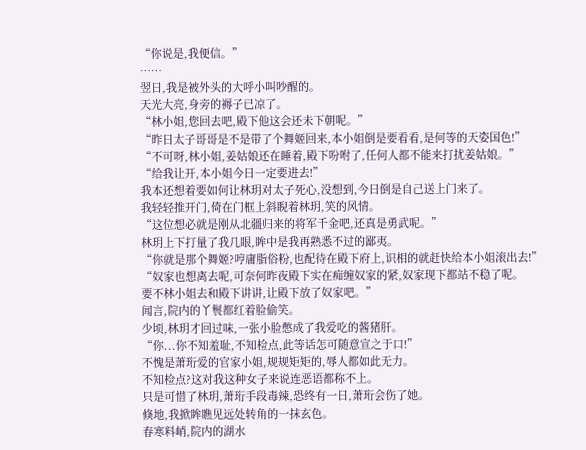“你说是,我便信。”
……
翌日,我是被外头的大呼小叫吵醒的。
天光大亮,身旁的褥子已凉了。
“林小姐,您回去吧,殿下他这会还未下朝呢。”
“昨日太子哥哥是不是带了个舞姬回来,本小姐倒是要看看,是何等的天姿国色!”
“不可呀,林小姐,姜姑娘还在睡着,殿下吩咐了,任何人都不能来打扰姜姑娘。”
“给我让开,本小姐今日一定要进去!”
我本还想着要如何让林玥对太子死心,没想到,今日倒是自己送上门来了。
我轻轻推开门,倚在门框上斜睨着林玥,笑的风情。
“这位想必就是刚从北疆归来的将军千金吧,还真是勇武呢。”
林玥上下打量了我几眼,眸中是我再熟悉不过的鄙夷。
“你就是那个舞姬?哼庸脂俗粉,也配待在殿下府上,识相的就赶快给本小姐滚出去!”
“奴家也想离去呢,可奈何昨夜殿下实在痴缠奴家的紧,奴家现下都站不稳了呢。
要不林小姐去和殿下讲讲,让殿下放了奴家吧。”
闻言,院内的丫鬟都红着脸偷笑。
少顷,林玥才回过味,一张小脸憋成了我爱吃的酱猪肝。
“你...你不知羞耻,不知检点,此等话怎可随意宣之于口!”
不愧是萧珩爱的官家小姐,规规矩矩的,辱人都如此无力。
不知检点?这对我这种女子来说连恶语都称不上。
只是可惜了林玥,萧珩手段毒辣,恐终有一日,萧珩会伤了她。
倏地,我掀眸瞧见远处转角的一抹玄色。
春寒料峭,院内的湖水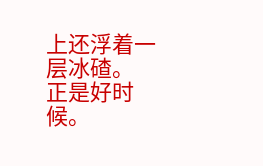上还浮着一层冰碴。
正是好时候。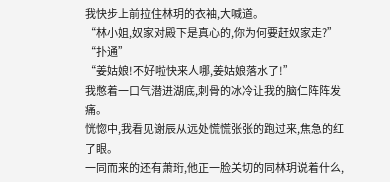我快步上前拉住林玥的衣袖,大喊道。
“林小姐,奴家对殿下是真心的,你为何要赶奴家走?”
“扑通”
“姜姑娘!不好啦快来人哪,姜姑娘落水了!”
我憋着一口气潜进湖底,刺骨的冰冷让我的脑仁阵阵发痛。
恍惚中,我看见谢辰从远处慌慌张张的跑过来,焦急的红了眼。
一同而来的还有萧珩,他正一脸关切的同林玥说着什么,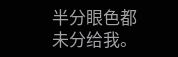半分眼色都未分给我。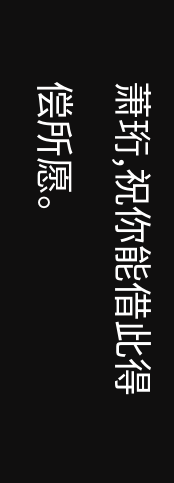萧珩,祝你能借此得偿所愿。